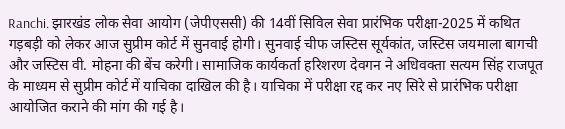Ranchi. झारखंड लोक सेवा आयोग (जेपीएससी) की 14वीं सिविल सेवा प्रारंभिक परीक्षा-2025 में कथित गड़बड़ी को लेकर आज सुप्रीम कोर्ट में सुनवाई होगी। सुनवाई चीफ जस्टिस सूर्यकांत, जस्टिस जयमाला बागची और जस्टिस वी. मोहना की बेंच करेगी। सामाजिक कार्यकर्ता हरिशरण देवगन ने अधिवक्ता सत्यम सिंह राजपूत के माध्यम से सुप्रीम कोर्ट में याचिका दाखिल की है। याचिका में परीक्षा रद्द कर नए सिरे से प्रारंभिक परीक्षा आयोजित कराने की मांग की गई है।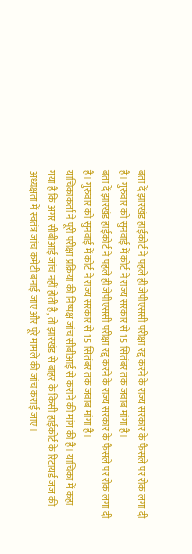बता दें झारखंड हाईकोर्ट ने पहले ही जेपीएससी परीक्षा रद्द करने के राज्य सरकार के फैसले पर रोक लगा दी है। गुरुवार को सुनवाई में कोर्ट ने राज्य सरकार से 15 सितंबर तक जवाब मांगा है।
बता दें झारखंड हाईकोर्ट ने पहले ही जेपीएससी परीक्षा रद्द करने के राज्य सरकार के फैसले पर रोक लगा दी है। गुरुवार को सुनवाई में कोर्ट ने राज्य सरकार से 15 सितंबर तक जवाब मांगा है।
याचिकाकर्ता ने पूरी परीक्षा प्रक्रिया की निष्पक्ष जांच सीबीआई से कराने की मांग की है। याचिका में कहा गया है कि अगर सीबीआई जांच नहीं होती है, तो झारखंड से बाहर के किसी हाईकोर्ट के रिटायर्ड जज की अध्यक्षता में स्वतंत्र जांच कमेटी बनाई जाए और पूरे मामले की जांच कराई जाए।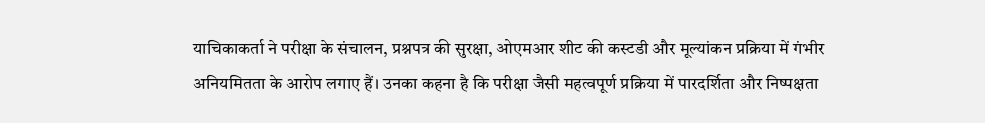याचिकाकर्ता ने परीक्षा के संचालन, प्रश्नपत्र की सुरक्षा, ओएमआर शीट की कस्टडी और मूल्यांकन प्रक्रिया में गंभीर अनियमितता के आरोप लगाए हैं। उनका कहना है कि परीक्षा जैसी महत्वपूर्ण प्रक्रिया में पारदर्शिता और निष्पक्षता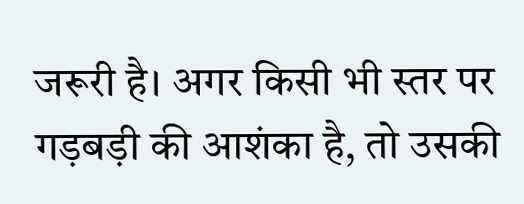जरूरी है। अगर किसी भी स्तर पर गड़बड़ी की आशंका है, तो उसकी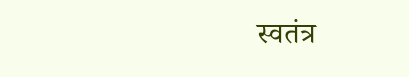स्वतंत्र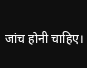जांच होनी चाहिए।